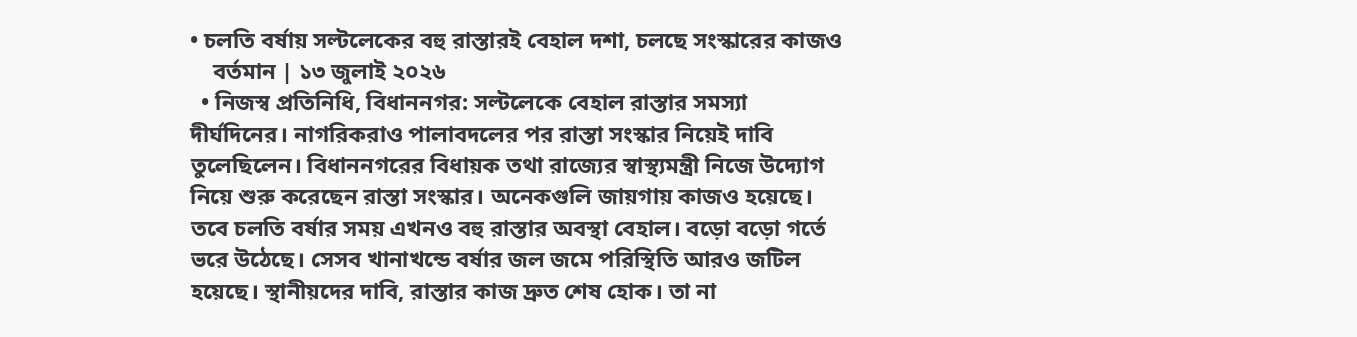• চলতি বর্ষায় সল্টলেকের বহু রাস্তারই বেহাল দশা, চলছে সংস্কারের কাজও
    বর্তমান | ১৩ জুলাই ২০২৬
  • নিজস্ব প্রতিনিধি, বিধাননগর: সল্টলেকে বেহাল রাস্তার সমস্যা দীর্ঘদিনের। নাগরিকরাও পালাবদলের পর রাস্তা সংস্কার নিয়েই দাবি তুলেছিলেন। বিধাননগরের বিধায়ক তথা রাজ্যের স্বাস্থ্যমন্ত্রী নিজে উদ্যোগ নিয়ে শুরু করেছেন রাস্তা সংস্কার। অনেকগুলি জায়গায় কাজও হয়েছে। তবে চলতি বর্ষার সময় এখনও বহু রাস্তার অবস্থা বেহাল। বড়ো বড়ো গর্তে ভরে উঠেছে। সেসব খানাখন্ডে বর্ষার জল জমে পরিস্থিতি আরও জটিল হয়েছে। স্থানীয়দের দাবি, রাস্তার কাজ দ্রুত শেষ হোক। তা না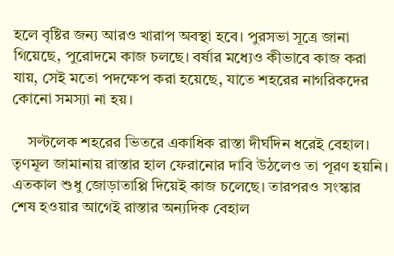হলে বৃষ্টির জন্য আরও খারাপ অবস্থা হবে। পুরসভা সূত্রে জানা গিয়েছে, পুরোদমে কাজ চলছে। বর্ষার মধ্যেও কীভাবে কাজ করা যায়, সেই মতো পদক্ষেপ করা হয়েছে, যাতে শহরের নাগরিকদের কোনো সমস্যা না হয়।

    সল্টলেক শহরের ভিতরে একাধিক রাস্তা দীর্ঘদিন ধরেই বেহাল। তৃণমূল জামানায় রাস্তার হাল ফেরানোর দাবি উঠলেও তা পূরণ হয়নি। এতকাল শুধু জোড়াতাপ্পি দিয়েই কাজ চলেছে। তারপরও সংস্কার শেষ হওয়ার আগেই রাস্তার অন্যদিক বেহাল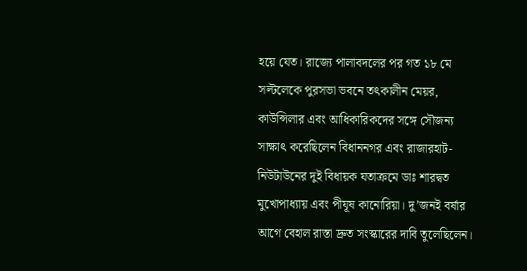হয়ে যেত। রাজ্যে পালাবদলের পর গত ১৮ মে সল্টলেকে পুরসভা ভবনে তৎকালীন মেয়র, কাউন্সিলার এবং আধিকারিকদের সঙ্গে সৌজন্য সাক্ষাৎ করেছিলেন বিধাননগর এবং রাজারহাট-নিউটাউনের দুই বিধায়ক যতাক্রমে ডাঃ শারদ্বত মুখোপাধ্যায় এবং পীযূষ কানোরিয়া। দু’জনই বর্ষার আগে বেহাল রাস্তা দ্রুত সংস্কারের দাবি তুলেছিলেন।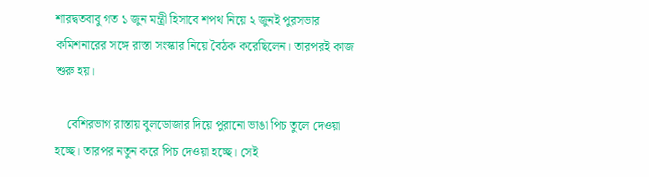শারদ্বতবাবু গত ১ জুন মন্ত্রী হিসাবে শপথ নিয়ে ২ জুনই পুরসভার কমিশনারের সঙ্গে রাস্তা সংস্কার নিয়ে বৈঠক করেছিলেন। তারপরই কাজ শুরু হয়।

    বেশিরভাগ রাস্তায় বুলডোজার দিয়ে পুরানো ভাঙা পিচ তুলে দেওয়া হচ্ছে। তারপর নতুন করে পিচ দেওয়া হচ্ছে। সেই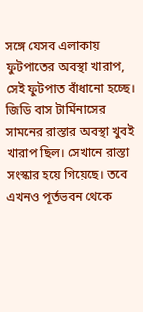সঙ্গে যেসব এলাকায় ফুটপাতের অবস্থা খারাপ, সেই ফুটপাত বাঁধানো হচ্ছে। জিডি বাস টার্মিনাসের সামনের রাস্তার অবস্থা খুবই খারাপ ছিল। সেখানে রাস্তা সংস্কার হয়ে গিয়েছে। তবে এখনও পূর্তভবন থেকে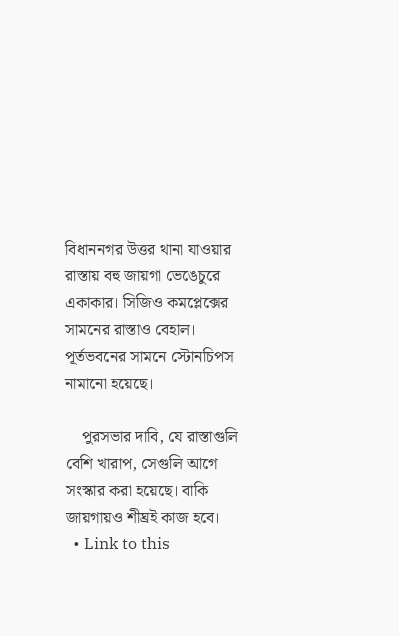বিধাননগর উত্তর থানা যাওয়ার রাস্তায় বহু জায়গা ভেঙেচুরে একাকার। সিজিও কমপ্লেক্সের সামনের রাস্তাও বেহাল। পূর্তভবনের সামনে স্টোনচিপস নামানো হয়েছে।

    পুরসভার দাবি, যে রাস্তাগুলি বেশি খারাপ, সেগুলি আগে সংস্কার করা হয়েছে। বাকি জায়গায়ও শীঘ্রই কাজ হবে।
  • Link to this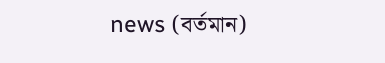news (বর্তমান)